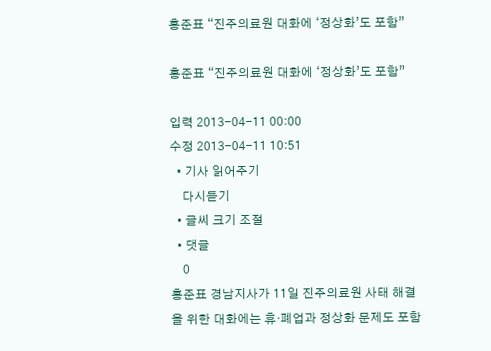홍준표 “진주의료원 대화에 ‘정상화’도 포함”

홍준표 “진주의료원 대화에 ‘정상화’도 포함”

입력 2013-04-11 00:00
수정 2013-04-11 10:51
  • 기사 읽어주기
    다시듣기
  • 글씨 크기 조절
  • 댓글
    0
홍준표 경남지사가 11일 진주의료원 사태 해결을 위한 대화에는 휴·폐업과 정상화 문제도 포함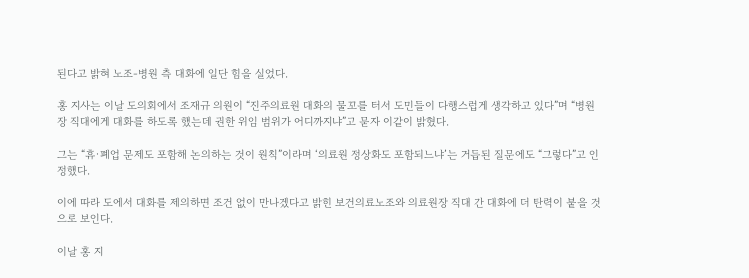된다고 밝혀 노조-병원 측 대화에 일단 힘을 실었다.

홍 지사는 이날 도의회에서 조재규 의원이 “진주의료원 대화의 물꼬를 터서 도민들이 다행스럽게 생각하고 있다”며 “병원장 직대에게 대화를 하도록 했는데 권한 위임 범위가 어디까지냐”고 묻자 이같이 밝혔다.

그는 “휴·폐업 문제도 포함해 논의하는 것이 원칙”이라며 ‘의료원 정상화도 포함되느냐’는 거듭된 질문에도 “그렇다”고 인정했다.

이에 따라 도에서 대화를 제의하면 조건 없이 만나겠다고 밝힌 보건의료노조와 의료원장 직대 간 대화에 더 탄력이 붙을 것으로 보인다.

이날 홍 지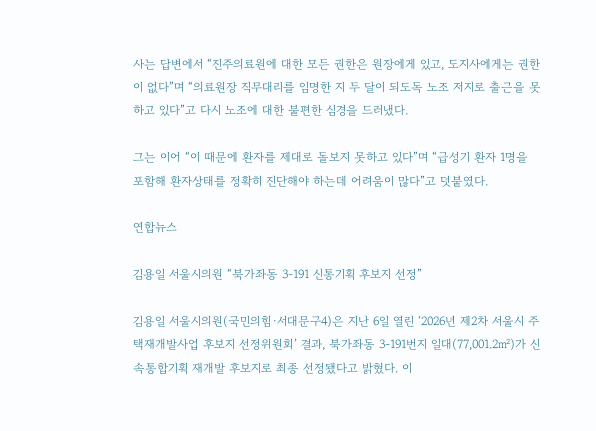사는 답변에서 “진주의료원에 대한 모든 권한은 원장에게 있고, 도지사에게는 권한이 없다”며 “의료원장 직무대리를 임명한 지 두 달이 되도독 노조 저지로 출근을 못하고 있다”고 다시 노조에 대한 불편한 심경을 드러냈다.

그는 이어 “이 때문에 환자를 제대로 돌보지 못하고 있다”며 “급성기 환자 1명을 포함해 환자상태를 정확히 진단해야 하는데 어려움이 많다”고 덧붙였다.

연합뉴스

김용일 서울시의원 “북가좌동 3-191 신통기획 후보지 선정”

김용일 서울시의원(국민의힘·서대문구4)은 지난 6일 열린 ‘2026년 제2차 서울시 주택재개발사업 후보지 선정위원회’ 결과, 북가좌동 3-191번지 일대(77,001.2㎡)가 신속통합기획 재개발 후보지로 최종 선정됐다고 밝혔다. 이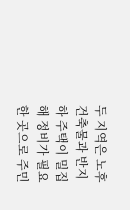두 지역은 노후 건축물과 반지하 주택이 밀집해 정비가 필요한 곳으로 주민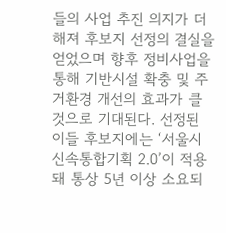들의 사업 추진 의지가 더해져 후보지 선정의 결실을 얻었으며 향후 정비사업을 통해 기반시설 확충 및 주거환경 개선의 효과가 클 것으로 기대된다. 선정된 이들 후보지에는 ‘서울시 신속통합기획 2.0’이 적용돼 통상 5년 이상 소요되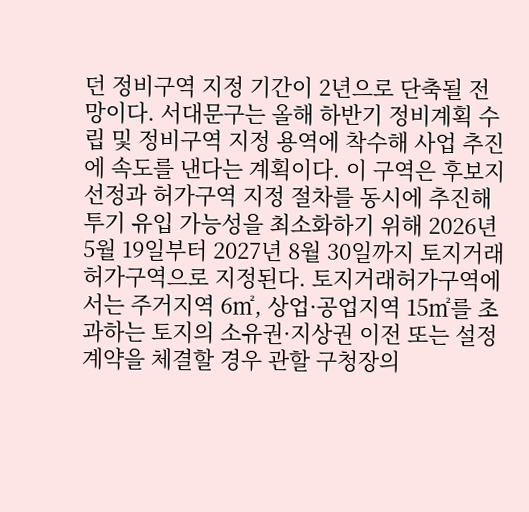던 정비구역 지정 기간이 2년으로 단축될 전망이다. 서대문구는 올해 하반기 정비계획 수립 및 정비구역 지정 용역에 착수해 사업 추진에 속도를 낸다는 계획이다. 이 구역은 후보지 선정과 허가구역 지정 절차를 동시에 추진해 투기 유입 가능성을 최소화하기 위해 2026년 5월 19일부터 2027년 8월 30일까지 토지거래허가구역으로 지정된다. 토지거래허가구역에서는 주거지역 6㎡, 상업·공업지역 15㎡를 초과하는 토지의 소유권·지상권 이전 또는 설정 계약을 체결할 경우 관할 구청장의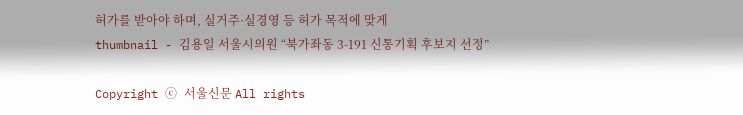허가를 받아야 하며, 실거주·실경영 등 허가 목적에 맞게
thumbnail - 김용일 서울시의원 “북가좌동 3-191 신통기획 후보지 선정”

Copyright ⓒ 서울신문 All rights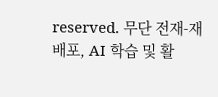reserved. 무단 전재-재배포, AI 학습 및 활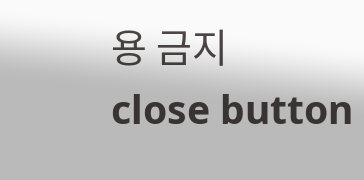용 금지
close button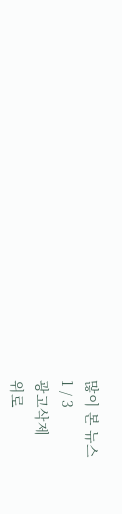많이 본 뉴스
1 / 3
광고삭제
위로